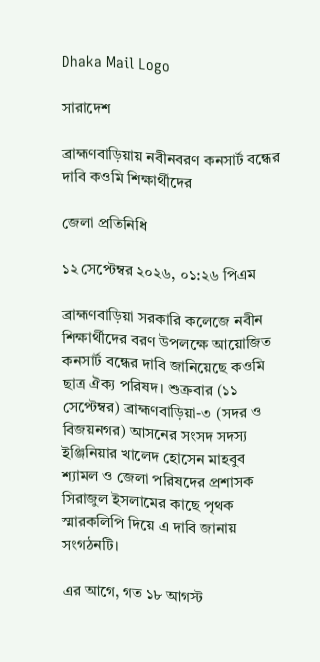Dhaka Mail Logo

সারাদেশ

ব্রাহ্মণবাড়িয়ায় নবীনবরণ কনসার্ট বন্ধের দাবি কওমি শিক্ষার্থীদের

জেলা প্রতিনিধি

১২ সেপ্টেম্বর ২০২৬, ০১:২৬ পিএম

ব্রাহ্মণবাড়িয়া সরকারি কলেজে নবীন শিক্ষার্থীদের বরণ উপলক্ষে আয়োজিত কনসার্ট বন্ধের দাবি জানিয়েছে কওমি ছাত্র ঐক্য পরিষদ। শুক্রবার (১১ সেপ্টেম্বর) ব্রাহ্মণবাড়িয়া-৩ (সদর ও বিজয়নগর) আসনের সংসদ সদস্য ইঞ্জিনিয়ার খালেদ হোসেন মাহবুব শ্যামল ও জেলা পরিষদের প্রশাসক সিরাজুল ইসলামের কাছে পৃথক স্মারকলিপি দিয়ে এ দাবি জানায় সংগঠনটি।

এর আগে, গত ১৮ আগস্ট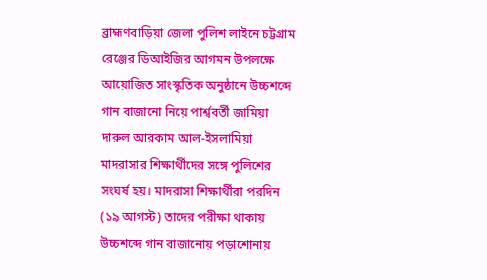ব্রাহ্মণবাড়িয়া জেলা পুলিশ লাইনে চট্টগ্রাম রেঞ্জের ডিআইজির আগমন উপলক্ষে আয়োজিত সাংস্কৃতিক অনুষ্ঠানে উচ্চশব্দে গান বাজানো নিয়ে পার্শ্ববর্তী জামিয়া দারুল আরকাম আল-ইসলামিয়া মাদরাসার শিক্ষার্থীদের সঙ্গে পুলিশের সংঘর্ষ হয়। মাদরাসা শিক্ষার্থীরা পরদিন (১৯ আগস্ট) তাদের পরীক্ষা থাকায় উচ্চশব্দে গান বাজানোয় পড়াশোনায়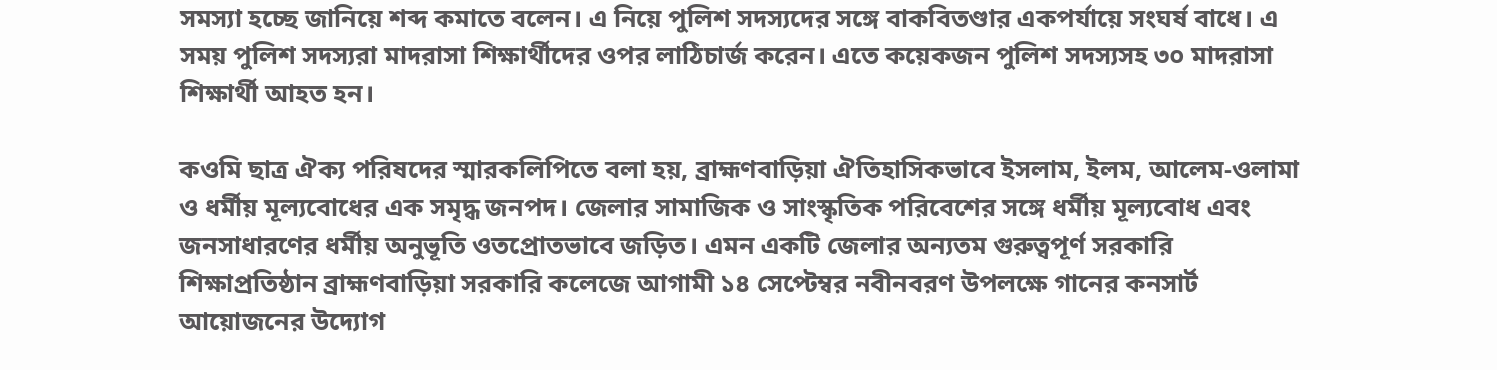সমস্যা হচ্ছে জানিয়ে শব্দ কমাতে বলেন। এ নিয়ে পুলিশ সদস্যদের সঙ্গে বাকবিতণ্ডার একপর্যায়ে সংঘর্ষ বাধে। এ সময় পুলিশ সদস্যরা মাদরাসা শিক্ষার্থীদের ওপর লাঠিচার্জ করেন। এতে কয়েকজন পুলিশ সদস্যসহ ৩০ মাদরাসা শিক্ষার্থী আহত হন।

কওমি ছাত্র ঐক্য পরিষদের স্মারকলিপিতে বলা হয়, ব্রাহ্মণবাড়িয়া ঐতিহাসিকভাবে ইসলাম, ইলম, আলেম-ওলামা ও ধর্মীয় মূল্যবোধের এক সমৃদ্ধ জনপদ। জেলার সামাজিক ও সাংস্কৃতিক পরিবেশের সঙ্গে ধর্মীয় মূল্যবোধ এবং জনসাধারণের ধর্মীয় অনুভূতি ওতপ্রোতভাবে জড়িত। এমন একটি জেলার অন্যতম গুরুত্বপূর্ণ সরকারি শিক্ষাপ্রতিষ্ঠান ব্রাহ্মণবাড়িয়া সরকারি কলেজে আগামী ১৪ সেপ্টেম্বর নবীনবরণ উপলক্ষে গানের কনসার্ট আয়োজনের উদ্যোগ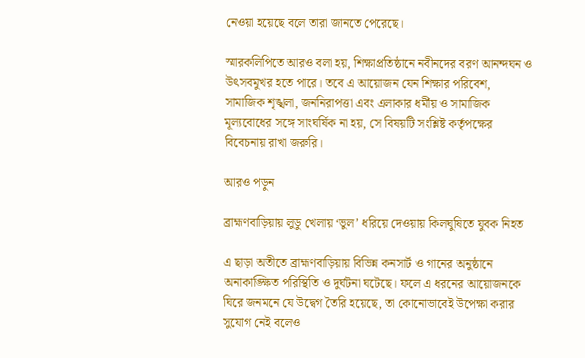নেওয়া হয়েছে বলে তারা জানতে পেরেছে।

স্মারকলিপিতে আরও বলা হয়, শিক্ষাপ্রতিষ্ঠানে নবীনদের বরণ আনন্দঘন ও উৎসবমুখর হতে পারে। তবে এ আয়োজন যেন শিক্ষার পরিবেশ, সামাজিক শৃঙ্খলা, জননিরাপত্তা এবং এলাকার ধর্মীয় ও সামাজিক মূল্যবোধের সঙ্গে সাংঘর্ষিক না হয়, সে বিষয়টি সংশ্লিষ্ট কর্তৃপক্ষের বিবেচনায় রাখা জরুরি।

আরও পড়ুন

ব্রাহ্মণবাড়িয়ায় লুডু খেলায় ‘ভুল’ ধরিয়ে দেওয়ায় কিলঘুষিতে যুবক নিহত

এ ছাড়া অতীতে ব্রাহ্মণবাড়িয়ায় বিভিন্ন কনসার্ট ও গানের অনুষ্ঠানে অনাকাঙ্ক্ষিত পরিস্থিতি ও দুর্ঘটনা ঘটেছে। ফলে এ ধরনের আয়োজনকে ঘিরে জনমনে যে উদ্বেগ তৈরি হয়েছে, তা কোনোভাবেই উপেক্ষা করার সুযোগ নেই বলেও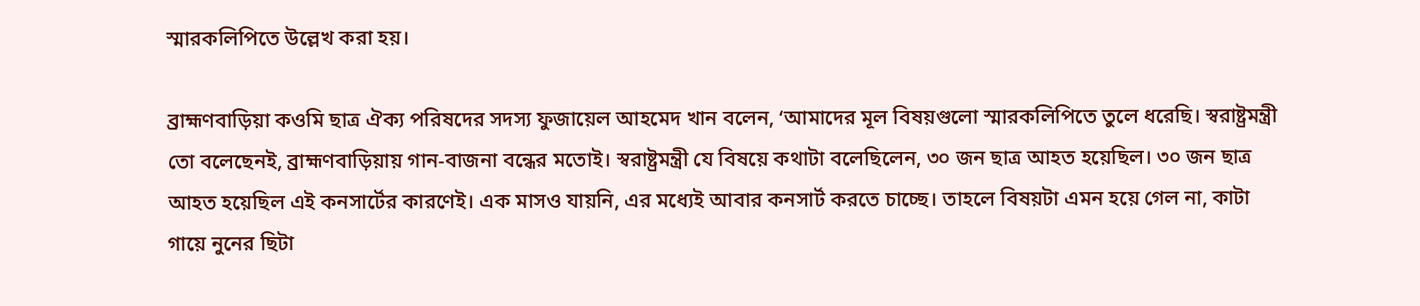স্মারকলিপিতে উল্লেখ করা হয়।

ব্রাহ্মণবাড়িয়া কওমি ছাত্র ঐক্য পরিষদের সদস্য ফুজায়েল আহমেদ খান বলেন, ‘আমাদের মূল বিষয়গুলো স্মারকলিপিতে তুলে ধরেছি। স্বরাষ্ট্রমন্ত্রী তো বলেছেনই, ব্রাহ্মণবাড়িয়ায় গান-বাজনা বন্ধের মতোই। স্বরাষ্ট্রমন্ত্রী যে বিষয়ে কথাটা বলেছিলেন, ৩০ জন ছাত্র আহত হয়েছিল। ৩০ জন ছাত্র আহত হয়েছিল এই কনসার্টের কারণেই। এক মাসও যায়নি, এর মধ্যেই আবার কনসার্ট করতে চাচ্ছে। তাহলে বিষয়টা এমন হয়ে গেল না, কাটা গায়ে নুনের ছিটা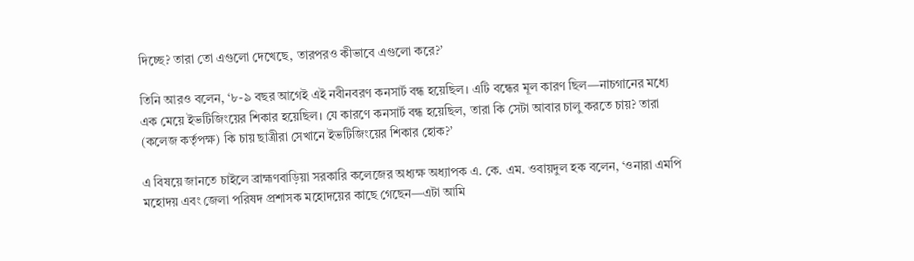দিচ্ছে? তারা তো এগুলো দেখেছে, তারপরও কীভাবে এগুলো করে?’

তিনি আরও বলেন, ‘৮-৯ বছর আগেই এই নবীনবরণ কনসার্ট বন্ধ হয়েছিল। এটি বন্ধের মূল কারণ ছিল—নাচগানের মধ্যে এক মেয়ে ইভটিজিংয়ের শিকার হয়েছিল। যে কারণে কনসার্ট বন্ধ হয়েছিল, তারা কি সেটা আবার চালু করতে চায়? তারা (কলেজ কর্তৃপক্ষ) কি চায় ছাত্রীরা সেখানে ইভটিজিংয়ের শিকার হোক?’

এ বিষয়ে জানতে চাইলে ব্রাহ্মণবাড়িয়া সরকারি কলেজের অধ্যক্ষ অধ্যাপক এ. কে. এম. ওবায়দুল হক বলেন, ‘ওনারা এমপি মহোদয় এবং জেলা পরিষদ প্রশাসক মহোদয়ের কাছে গেছেন—এটা আমি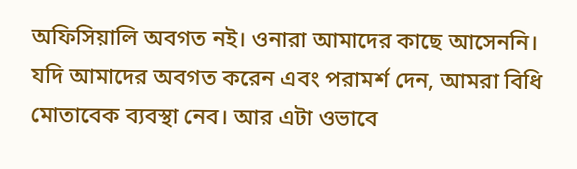অফিসিয়ালি অবগত নই। ওনারা আমাদের কাছে আসেননি। যদি আমাদের অবগত করেন এবং পরামর্শ দেন, আমরা বিধি মোতাবেক ব্যবস্থা নেব। আর এটা ওভাবে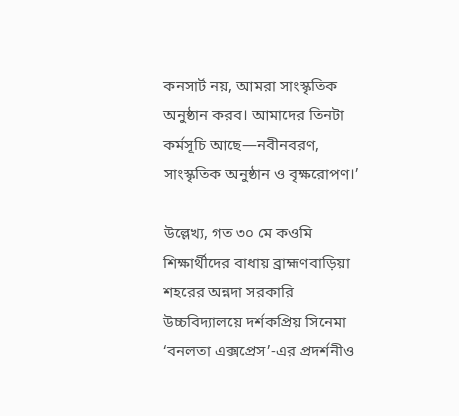কনসার্ট নয়, আমরা সাংস্কৃতিক অনুষ্ঠান করব। আমাদের তিনটা কর্মসূচি আছে—নবীনবরণ, সাংস্কৃতিক অনুষ্ঠান ও বৃক্ষরোপণ।’

উল্লেখ্য, গত ৩০ মে কওমি শিক্ষার্থীদের বাধায় ব্রাহ্মণবাড়িয়া শহরের অন্নদা সরকারি উচ্চবিদ্যালয়ে দর্শকপ্রিয় সিনেমা ‘বনলতা এক্সপ্রেস’-এর প্রদর্শনীও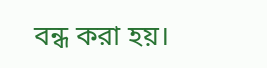বন্ধ করা হয়।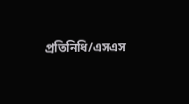প্রতিনিধি/এসএস